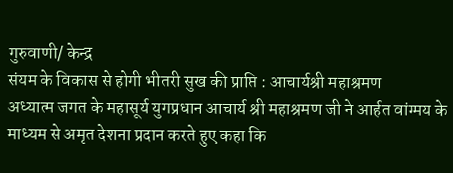गुरुवाणी/ केन्द्र
संयम के विकास से होगी भीतरी सुख की प्राप्ति : आचार्यश्री महाश्रमण
अध्यात्म जगत के महासूर्य युगप्रधान आचार्य श्री महाश्रमण जी ने आर्हत वांग्मय के माध्यम से अमृत देशना प्रदान करते हुए कहा कि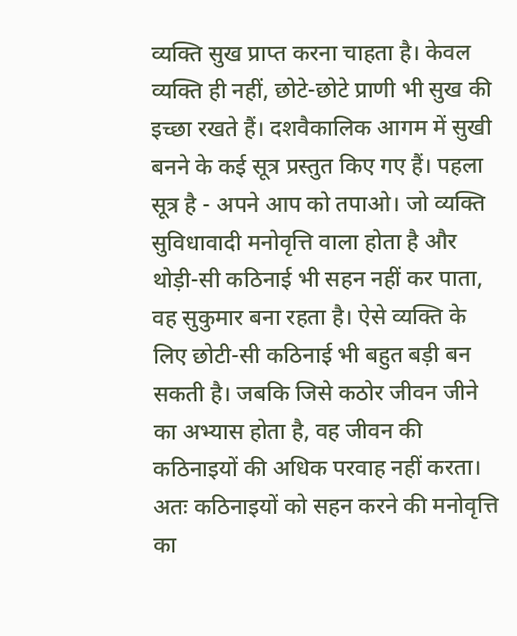व्यक्ति सुख प्राप्त करना चाहता है। केवल व्यक्ति ही नहीं, छोटे-छोटे प्राणी भी सुख की इच्छा रखते हैं। दशवैकालिक आगम में सुखी बनने के कई सूत्र प्रस्तुत किए गए हैं। पहला सूत्र है - अपने आप को तपाओ। जो व्यक्ति सुविधावादी मनोवृत्ति वाला होता है और थोड़ी-सी कठिनाई भी सहन नहीं कर पाता, वह सुकुमार बना रहता है। ऐसे व्यक्ति के लिए छोटी-सी कठिनाई भी बहुत बड़ी बन सकती है। जबकि जिसे कठोर जीवन जीने का अभ्यास होता है, वह जीवन की कठिनाइयों की अधिक परवाह नहीं करता। अतः कठिनाइयों को सहन करने की मनोवृत्ति का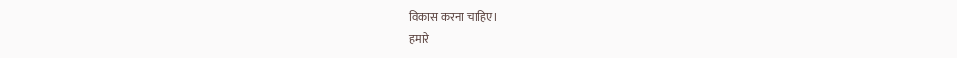विकास करना चाहिए।
हमारे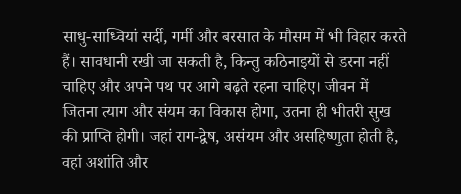साधु-साध्वियां सर्दी, गर्मी और बरसात के मौसम में भी विहार करते हैं। सावधानी रखी जा सकती है, किन्तु कठिनाइयों से डरना नहीं चाहिए और अपने पथ पर आगे बढ़ते रहना चाहिए। जीवन में जितना त्याग और संयम का विकास होगा, उतना ही भीतरी सुख की प्राप्ति होगी। जहां राग-द्वेष, असंयम और असहिष्णुता होती है, वहां अशांति और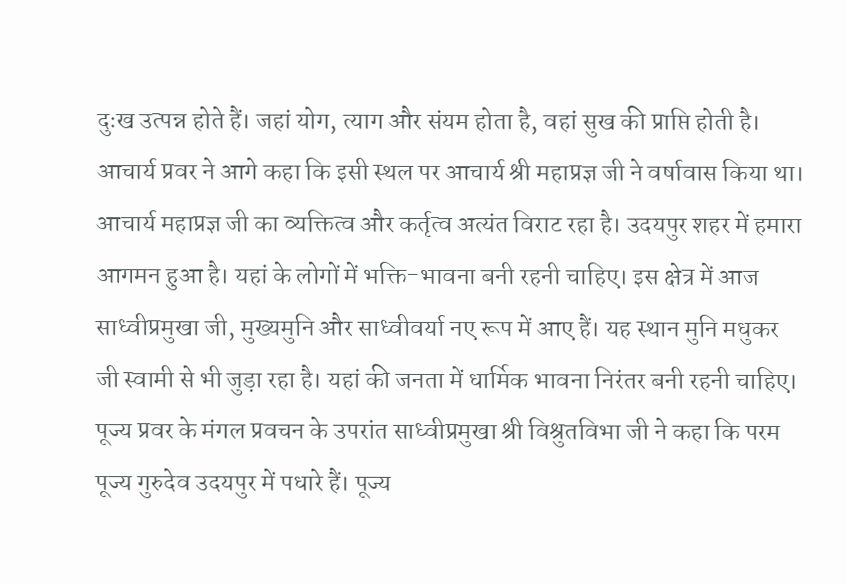दुःख उत्पन्न होते हैं। जहां योग, त्याग और संयम होता है, वहां सुख की प्राप्ति होती है।
आचार्य प्रवर ने आगे कहा कि इसी स्थल पर आचार्य श्री महाप्रज्ञ जी ने वर्षावास किया था। आचार्य महाप्रज्ञ जी का व्यक्तित्व और कर्तृत्व अत्यंत विराट रहा है। उदयपुर शहर में हमारा आगमन हुआ है। यहां के लोगों में भक्ति-भावना बनी रहनी चाहिए। इस क्षेत्र में आज साध्वीप्रमुखा जी, मुख्यमुनि और साध्वीवर्या नए रूप में आए हैं। यह स्थान मुनि मधुकर जी स्वामी से भी जुड़ा रहा है। यहां की जनता में धार्मिक भावना निरंतर बनी रहनी चाहिए।
पूज्य प्रवर के मंगल प्रवचन के उपरांत साध्वीप्रमुखा श्री विश्रुतविभा जी ने कहा कि परम पूज्य गुरुदेव उदयपुर में पधारे हैं। पूज्य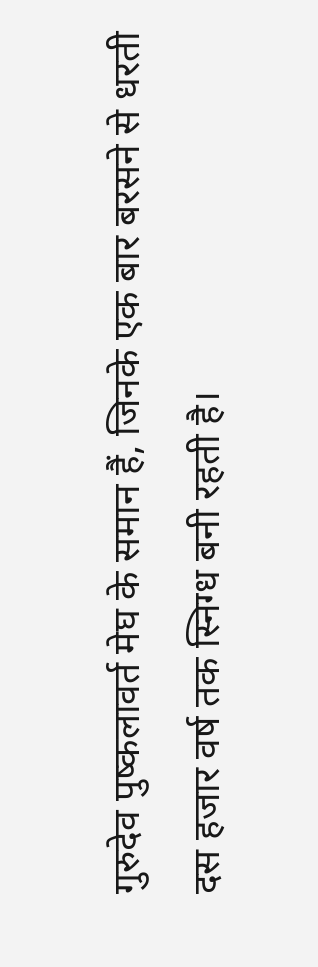गुरुदेव पुष्कलावर्त मेघ के समान हैं, जिनके एक बार बरसने से धरती दस हजार वर्ष तक स्निग्ध बनी रहती है।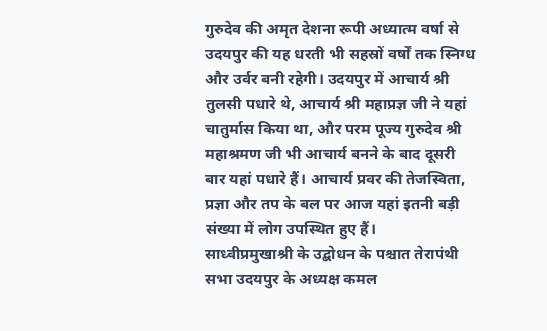गुरुदेव की अमृत देशना रूपी अध्यात्म वर्षा से उदयपुर की यह धरती भी सहस्रों वर्षों तक स्निग्ध और उर्वर बनी रहेगी। उदयपुर में आचार्य श्री तुलसी पधारे थे, आचार्य श्री महाप्रज्ञ जी ने यहां चातुर्मास किया था, और परम पूज्य गुरुदेव श्री महाश्रमण जी भी आचार्य बनने के बाद दूसरी बार यहां पधारे हैं। आचार्य प्रवर की तेजस्विता, प्रज्ञा और तप के बल पर आज यहां इतनी बड़ी संख्या में लोग उपस्थित हुए हैं।
साध्वीप्रमुखाश्री के उद्बोधन के पश्चात तेरापंथी सभा उदयपुर के अध्यक्ष कमल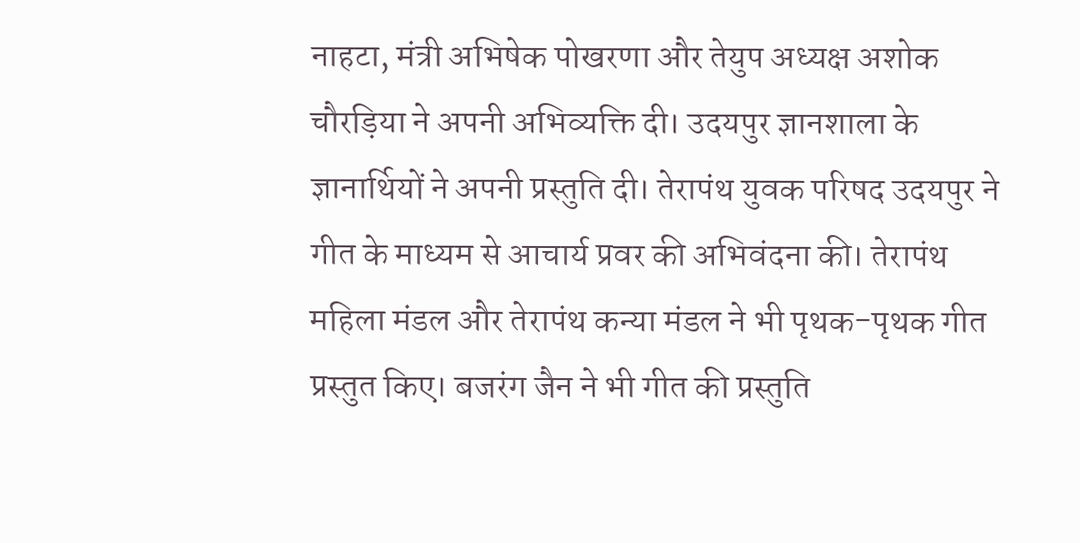नाहटा, मंत्री अभिषेक पोखरणा और तेयुप अध्यक्ष अशोक चौरड़िया ने अपनी अभिव्यक्ति दी। उदयपुर ज्ञानशाला के ज्ञानार्थियों ने अपनी प्रस्तुति दी। तेरापंथ युवक परिषद उदयपुर ने गीत के माध्यम से आचार्य प्रवर की अभिवंदना की। तेरापंथ महिला मंडल और तेरापंथ कन्या मंडल ने भी पृथक-पृथक गीत प्रस्तुत किए। बजरंग जैन ने भी गीत की प्रस्तुति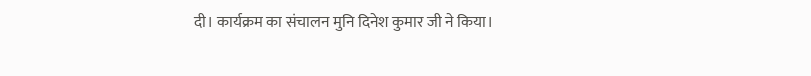दी। कार्यक्रम का संचालन मुनि दिनेश कुमार जी ने किया।